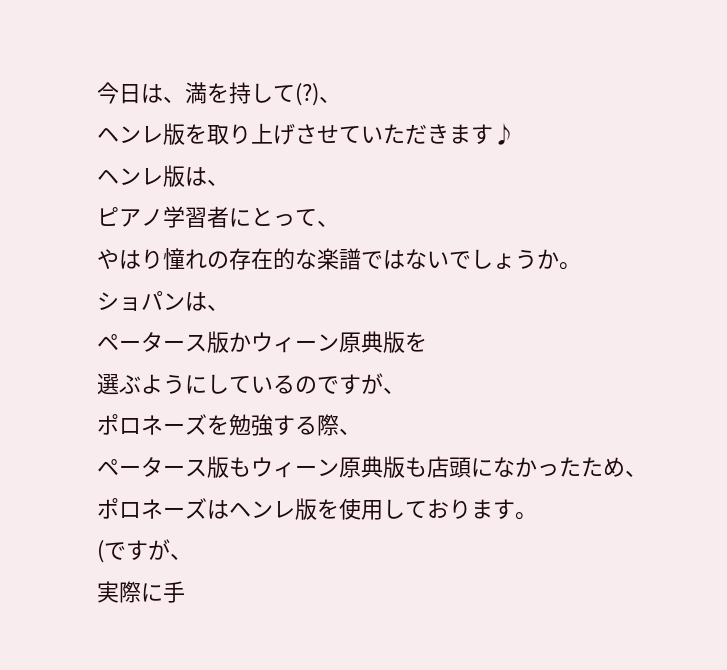今日は、満を持して(?)、
ヘンレ版を取り上げさせていただきます♪
ヘンレ版は、
ピアノ学習者にとって、
やはり憧れの存在的な楽譜ではないでしょうか。
ショパンは、
ペータース版かウィーン原典版を
選ぶようにしているのですが、
ポロネーズを勉強する際、
ペータース版もウィーン原典版も店頭になかったため、
ポロネーズはヘンレ版を使用しております。
(ですが、
実際に手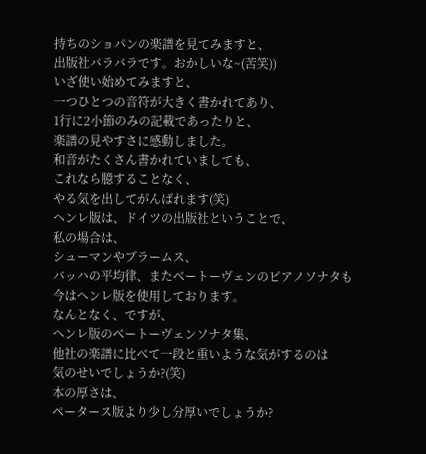持ちのショパンの楽譜を見てみますと、
出版社バラバラです。おかしいな~(苦笑))
いざ使い始めてみますと、
一つひとつの音符が大きく書かれてあり、
1行に2小節のみの記載であったりと、
楽譜の見やすさに感動しました。
和音がたくさん書かれていましても、
これなら臆することなく、
やる気を出してがんばれます(笑)
ヘンレ版は、ドイツの出版社ということで、
私の場合は、
シューマンやブラームス、
バッハの平均律、またベートーヴェンのピアノソナタも
今はヘンレ版を使用しております。
なんとなく、ですが、
ヘンレ版のベートーヴェンソナタ集、
他社の楽譜に比べて一段と重いような気がするのは
気のせいでしょうか?(笑)
本の厚さは、
ペータース版より少し分厚いでしょうか?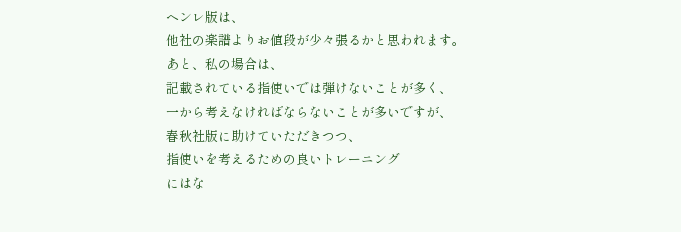ヘンレ版は、
他社の楽譜よりお値段が少々張るかと思われます。
あと、私の場合は、
記載されている指使いでは弾けないことが多く、
一から考えなければならないことが多いですが、
春秋社版に助けていただきつつ、
指使いを考えるための良いトレーニング
にはな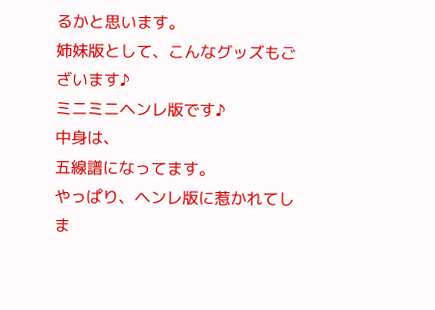るかと思います。
姉妹版として、こんなグッズもございます♪
ミニミニヘンレ版です♪
中身は、
五線譜になってます。
やっぱり、ヘンレ版に惹かれてしま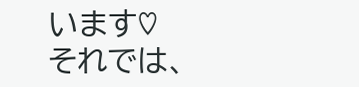います♡
それでは、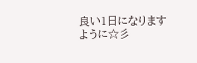良い1日になりますように☆彡